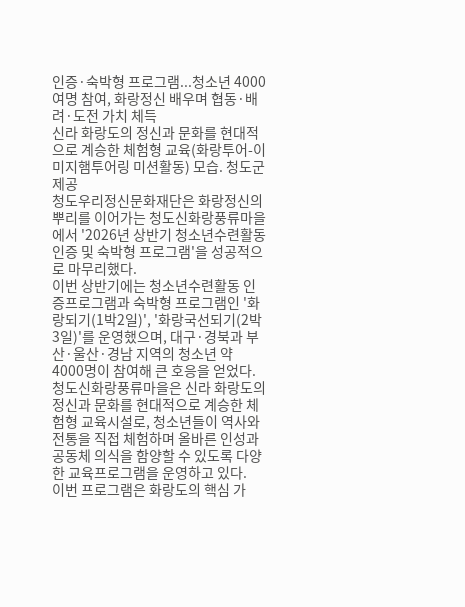인증·숙박형 프로그램...청소년 4000여명 참여, 화랑정신 배우며 협동·배려·도전 가치 체득
신라 화랑도의 정신과 문화를 현대적으로 계승한 체험형 교육(화랑투어-이미지햄투어링 미션활동) 모습. 청도군 제공
청도우리정신문화재단은 화랑정신의 뿌리를 이어가는 청도신화랑풍류마을에서 '2026년 상반기 청소년수련활동 인증 및 숙박형 프로그램'을 성공적으로 마무리했다.
이번 상반기에는 청소년수련활동 인증프로그램과 숙박형 프로그램인 '화랑되기(1박2일)', '화랑국선되기(2박3일)'를 운영했으며, 대구·경북과 부산·울산·경남 지역의 청소년 약 4000명이 참여해 큰 호응을 얻었다.
청도신화랑풍류마을은 신라 화랑도의 정신과 문화를 현대적으로 계승한 체험형 교육시설로, 청소년들이 역사와 전통을 직접 체험하며 올바른 인성과 공동체 의식을 함양할 수 있도록 다양한 교육프로그램을 운영하고 있다.
이번 프로그램은 화랑도의 핵심 가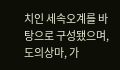치인 세속오계를 바탕으로 구성됐으며, 도의상마, 가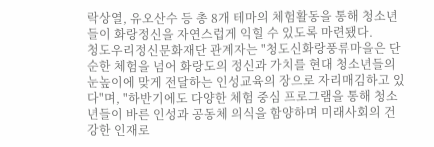락상열, 유오산수 등 총 8개 테마의 체험활동을 통해 청소년들이 화랑정신을 자연스럽게 익힐 수 있도록 마련됐다.
청도우리정신문화재단 관계자는 "청도신화랑풍류마을은 단순한 체험을 넘어 화랑도의 정신과 가치를 현대 청소년들의 눈높이에 맞게 전달하는 인성교육의 장으로 자리매김하고 있다"며, "하반기에도 다양한 체험 중심 프로그램을 통해 청소년들이 바른 인성과 공동체 의식을 함양하며 미래사회의 건강한 인재로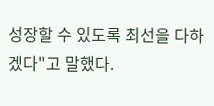성장할 수 있도록 최선을 다하겠다"고 말했다.